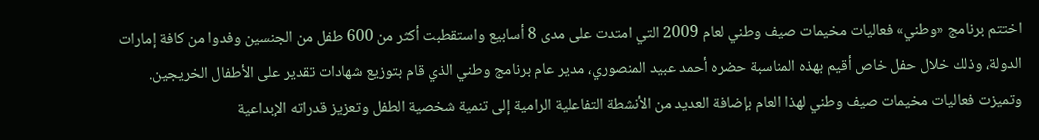اختتم برنامج «وطني» فعاليات مخيمات صيف وطني لعام 2009 التي امتدت على مدى 8 أسابيع واستقطبت أكثر من 600 طفل من الجنسين وفدوا من كافة إمارات الدولة، وذلك خلال حفل خاص أقيم بهذه المناسبة حضره أحمد عبيد المنصوري، مدير عام برنامج وطني الذي قام بتوزيع شهادات تقدير على الأطفال الخريجين. وتميزت فعاليات مخيمات صيف وطني لهذا العام بإضافة العديد من الأنشطة التفاعلية الرامية إلى تنمية شخصية الطفل وتعزيز قدراته الإبداعية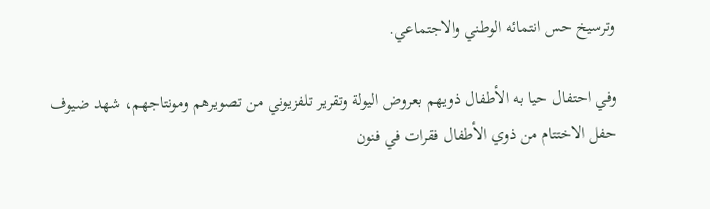وترسيخ حس انتمائه الوطني والاجتماعي.

وفي احتفال حيا به الأطفال ذويهم بعروض اليولة وتقرير تلفزيوني من تصويرهم ومونتاجهم، شهد ضيوف حفل الاختتام من ذوي الأطفال فقرات في فنون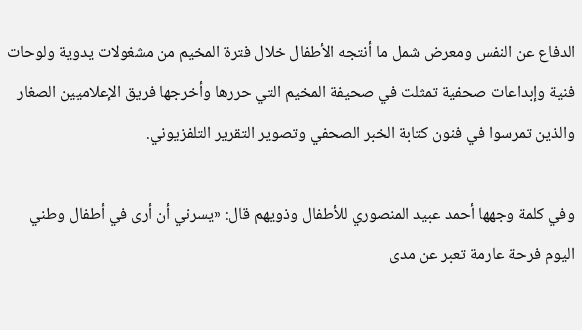الدفاع عن النفس ومعرض شمل ما أنتجه الأطفال خلال فترة المخيم من مشغولات يدوية ولوحات فنية وإبداعات صحفية تمثلت في صحيفة المخيم التي حررها وأخرجها فريق الإعلاميين الصغار والذين تمرسوا في فنون كتابة الخبر الصحفي وتصوير التقرير التلفزيوني.

وفي كلمة وجهها أحمد عبيد المنصوري للأطفال وذويهم قال: «يسرني أن أرى في أطفال وطني اليوم فرحة عارمة تعبر عن مدى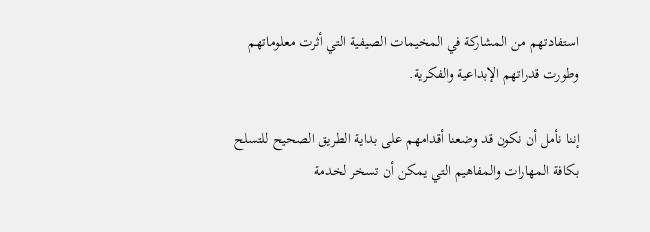استفادتهم من المشاركة في المخيمات الصيفية التي أثرت معلوماتهم وطورت قدراتهم الإبداعية والفكرية.

إننا نأمل أن نكون قد وضعنا أقدامهم على بداية الطريق الصحيح للتسلح بكافة المهارات والمفاهيم التي يمكن أن تسخر لخدمة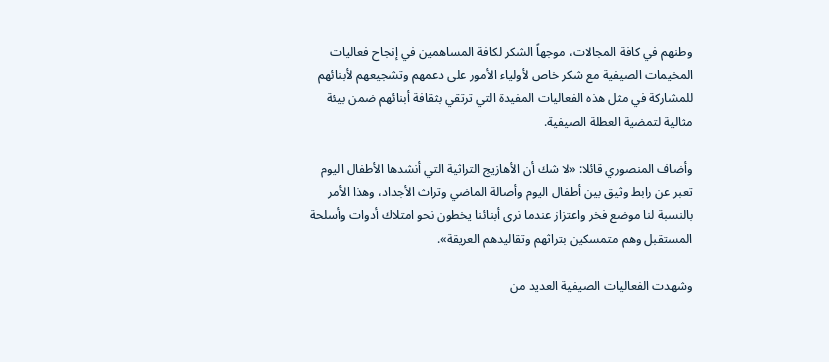وطنهم في كافة المجالات، موجهاً الشكر لكافة المساهمين في إنجاح فعاليات المخيمات الصيفية مع شكر خاص لأولياء الأمور على دعمهم وتشجيعهم لأبنائهم للمشاركة في مثل هذه الفعاليات المفيدة التي ترتقي بثقافة أبنائهم ضمن بيئة مثالية لتمضية العطلة الصيفية.

وأضاف المنصوري قائلا: «لا شك أن الأهازيج التراثية التي أنشدها الأطفال اليوم تعبر عن رابط وثيق بين أطفال اليوم وأصالة الماضي وتراث الأجداد، وهذا الأمر بالنسبة لنا موضع فخر واعتزاز عندما نرى أبنائنا يخطون نحو امتلاك أدوات وأسلحة المستقبل وهم متمسكين بتراثهم وتقاليدهم العريقة».

وشهدت الفعاليات الصيفية العديد من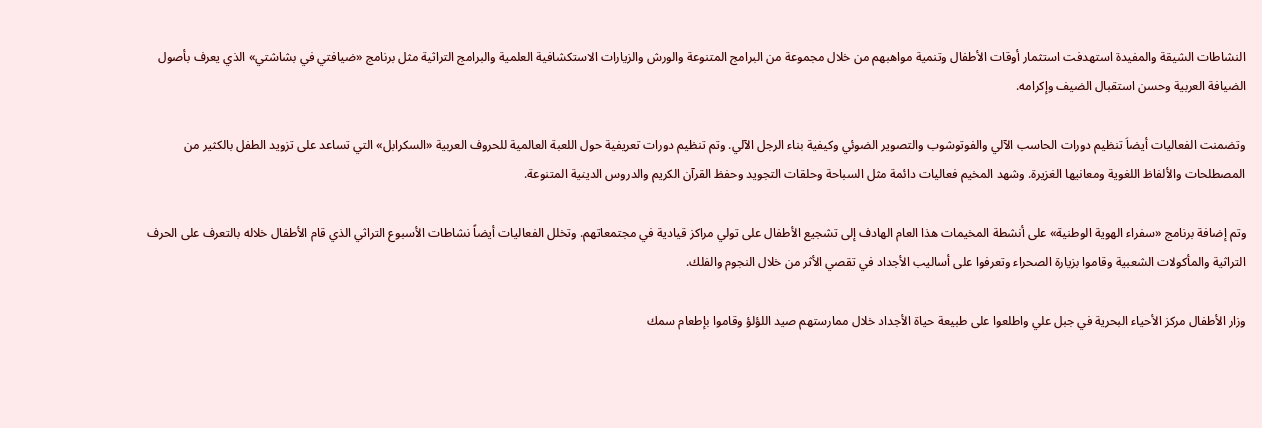النشاطات الشيقة والمفيدة استهدفت استثمار أوقات الأطفال وتنمية مواهبهم من خلال مجموعة من البرامج المتنوعة والورش والزيارات الاستكشافية العلمية والبرامج التراثية مثل برنامج «ضيافتي في بشاشتي» الذي يعرف بأصول الضيافة العربية وحسن استقبال الضيف وإكرامه.

وتضمنت الفعاليات أيضاَ تنظيم دورات الحاسب الآلي والفوتوشوب والتصوير الضوئي وكيفية بناء الرجل الآلي. وتم تنظيم دورات تعريفية حول اللعبة العالمية للحروف العربية «السكرابل» التي تساعد على تزويد الطفل بالكثير من المصطلحات والألفاظ اللغوية ومعانيها الغزيرة. وشهد المخيم فعاليات دائمة مثل السباحة وحلقات التجويد وحفظ القرآن الكريم والدروس الدينية المتنوعة.

وتم إضافة برنامج «سفراء الهوية الوطنية» على أنشطة المخيمات هذا العام الهادف إلى تشجيع الأطفال على تولي مراكز قيادية في مجتمعاتهم. وتخلل الفعاليات أيضاً نشاطات الأسبوع التراثي الذي قام الأطفال خلاله بالتعرف على الحرف التراثية والمأكولات الشعبية وقاموا بزيارة الصحراء وتعرفوا على أساليب الأجداد في تقصي الأثر من خلال النجوم والفلك.

وزار الأطفال مركز الأحياء البحرية في جبل علي واطلعوا على طبيعة حياة الأجداد خلال ممارستهم صيد اللؤلؤ وقاموا بإطعام سمك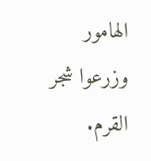الهامور وزرعوا شجر القرم.